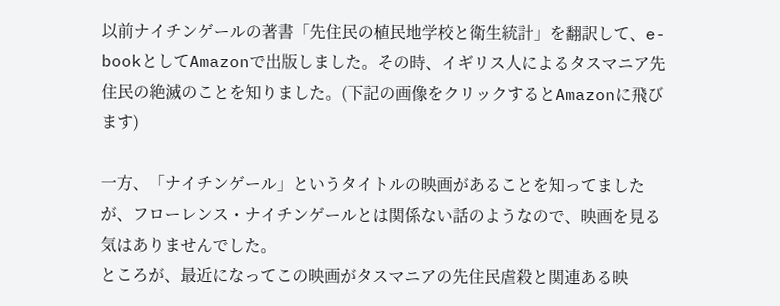以前ナイチンゲールの著書「先住民の植民地学校と衛生統計」を翻訳して、e-bookとしてAmazonで出版しました。その時、イギリス人によるタスマニア先住民の絶滅のことを知りました。(下記の画像をクリックするとAmazonに飛びます)

一方、「ナイチンゲール」というタイトルの映画があることを知ってましたが、フローレンス・ナイチンゲールとは関係ない話のようなので、映画を見る気はありませんでした。
ところが、最近になってこの映画がタスマニアの先住民虐殺と関連ある映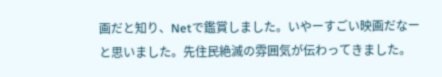画だと知り、Netで鑑賞しました。いやーすごい映画だなーと思いました。先住民絶滅の雰囲気が伝わってきました。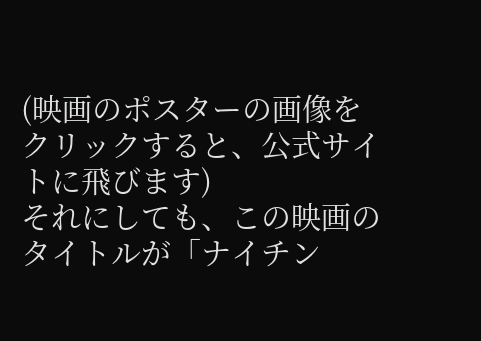(映画のポスターの画像をクリックすると、公式サイトに飛びます)
それにしても、この映画のタイトルが「ナイチン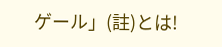ゲール」(註)とは!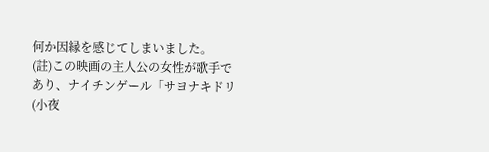何か因縁を感じてしまいました。
(註)この映画の主人公の女性が歌手であり、ナイチンゲール「サヨナキドリ(小夜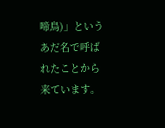啼鳥)」というあだ名で呼ばれたことから来ています。